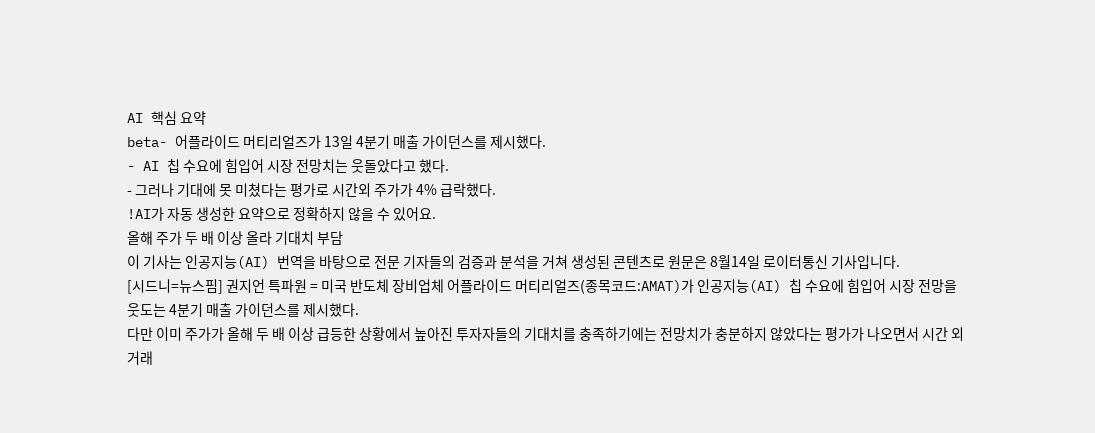AI 핵심 요약
beta- 어플라이드 머티리얼즈가 13일 4분기 매출 가이던스를 제시했다.
- AI 칩 수요에 힘입어 시장 전망치는 웃돌았다고 했다.
- 그러나 기대에 못 미쳤다는 평가로 시간외 주가가 4% 급락했다.
!AI가 자동 생성한 요약으로 정확하지 않을 수 있어요.
올해 주가 두 배 이상 올라 기대치 부담
이 기사는 인공지능(AI) 번역을 바탕으로 전문 기자들의 검증과 분석을 거쳐 생성된 콘텐츠로 원문은 8월14일 로이터통신 기사입니다.
[시드니=뉴스핌] 권지언 특파원 = 미국 반도체 장비업체 어플라이드 머티리얼즈(종목코드:AMAT)가 인공지능(AI) 칩 수요에 힘입어 시장 전망을 웃도는 4분기 매출 가이던스를 제시했다.
다만 이미 주가가 올해 두 배 이상 급등한 상황에서 높아진 투자자들의 기대치를 충족하기에는 전망치가 충분하지 않았다는 평가가 나오면서 시간 외 거래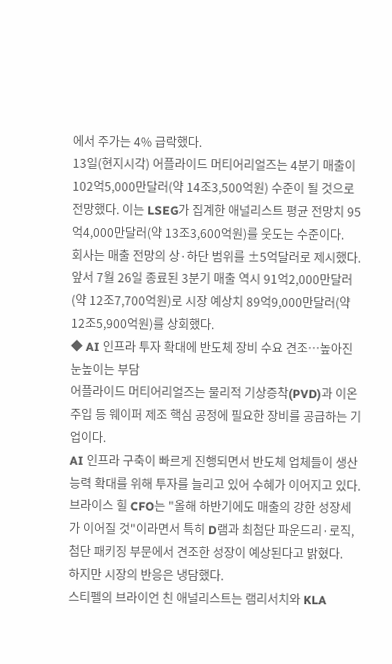에서 주가는 4% 급락했다.
13일(현지시각) 어플라이드 머티어리얼즈는 4분기 매출이 102억5,000만달러(약 14조3,500억원) 수준이 될 것으로 전망했다. 이는 LSEG가 집계한 애널리스트 평균 전망치 95억4,000만달러(약 13조3,600억원)를 웃도는 수준이다.
회사는 매출 전망의 상·하단 범위를 ±5억달러로 제시했다.
앞서 7월 26일 종료된 3분기 매출 역시 91억2,000만달러(약 12조7,700억원)로 시장 예상치 89억9,000만달러(약 12조5,900억원)를 상회했다.
◆ AI 인프라 투자 확대에 반도체 장비 수요 견조…높아진 눈높이는 부담
어플라이드 머티어리얼즈는 물리적 기상증착(PVD)과 이온 주입 등 웨이퍼 제조 핵심 공정에 필요한 장비를 공급하는 기업이다.
AI 인프라 구축이 빠르게 진행되면서 반도체 업체들이 생산능력 확대를 위해 투자를 늘리고 있어 수혜가 이어지고 있다.
브라이스 힐 CFO는 "올해 하반기에도 매출의 강한 성장세가 이어질 것"이라면서 특히 D램과 최첨단 파운드리·로직, 첨단 패키징 부문에서 견조한 성장이 예상된다고 밝혔다.
하지만 시장의 반응은 냉담했다.
스티펠의 브라이언 친 애널리스트는 램리서치와 KLA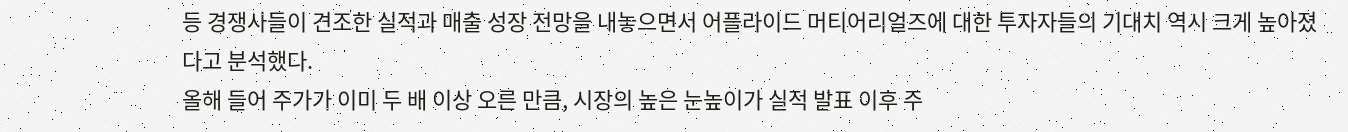등 경쟁사들이 견조한 실적과 매출 성장 전망을 내놓으면서 어플라이드 머티어리얼즈에 대한 투자자들의 기대치 역시 크게 높아졌다고 분석했다.
올해 들어 주가가 이미 두 배 이상 오른 만큼, 시장의 높은 눈높이가 실적 발표 이후 주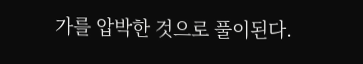가를 압박한 것으로 풀이된다.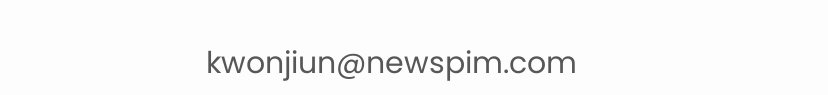kwonjiun@newspim.com